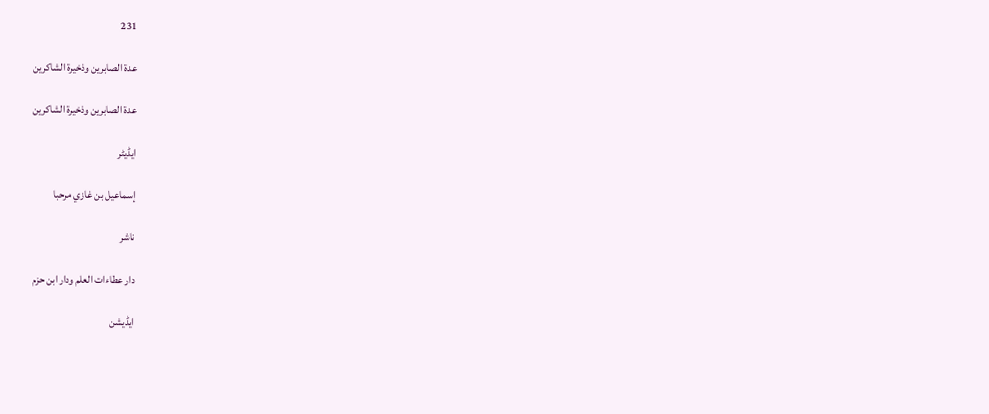231

عدة الصابرين وذخيرة الشاكرين

عدة الصابرين وذخيرة الشاكرين

ایڈیٹر

إسماعيل بن غازي مرحبا

ناشر

دار عطاءات العلم ودار ابن حزم

ایڈیشن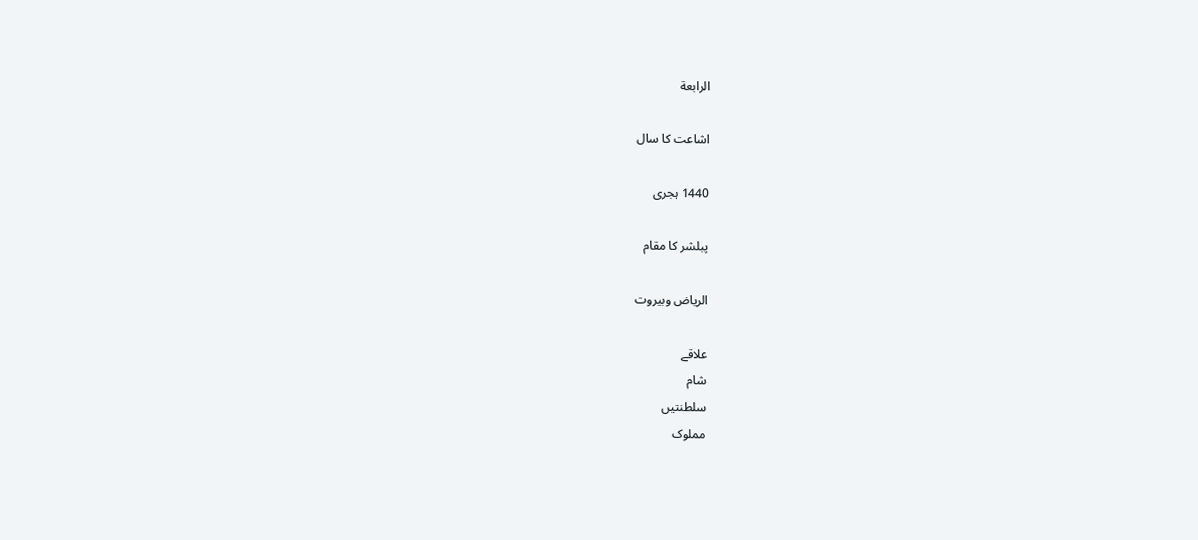الرابعة

اشاعت کا سال

1440 ہجری

پبلشر کا مقام

الرياض وبيروت

علاقے
شام
سلطنتیں
مملوک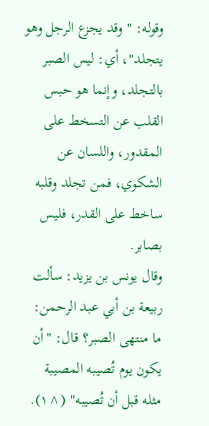وقوله: "وقد يجزع الرجل وهو يتجلد"، أي: ليس الصبر بالتجلد، وإنما هو حبس القلب عن التسخط على المقدور، واللسان عن الشكوي، فمن تجلد وقلبه ساخط على القدر، فليس بصابر.
وقال يونس بن يزيد: سألت ربيعة بن أبي عبد الرحمن: ما منتهى الصبر؟ قال: "أن يكون يوم تُصيبه المصيبة مثله قبل أن تُصيبه" (^١).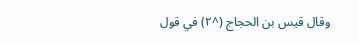وقال قيس بن الحجاج (^٢) في قول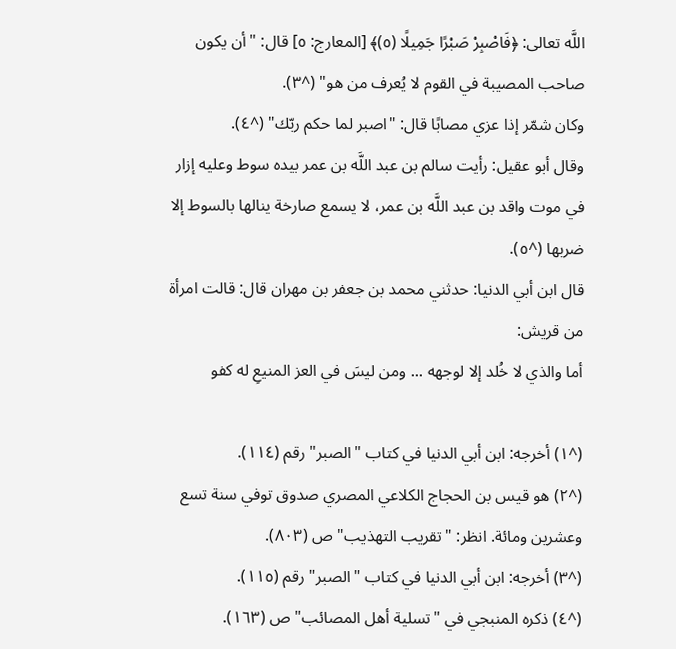اللَّه تعالى: ﴿فَاصْبِرْ صَبْرًا جَمِيلًا (٥)﴾ [المعارج: ٥] قال: "أن يكون صاحب المصيبة في القوم لا يُعرف من هو" (^٣).
وكان شمّر إذا عزي مصابًا قال: "اصبر لما حكم ربّك" (^٤).
وقال أبو عقيل: رأيت سالم بن عبد اللَّه بن عمر بيده سوط وعليه إزار في موت واقد بن عبد اللَّه بن عمر، لا يسمع صارخة ينالها بالسوط إلا ضربها (^٥).
قال ابن أبي الدنيا: حدثني محمد بن جعفر بن مهران قال: قالت امرأة من قريش:
أما والذي لا خُلد إلا لوجهه ... ومن ليسَ في العز المنيعِ له كفو

(^١) أخرجه: ابن أبي الدنيا في كتاب "الصبر" رقم (١١٤).
(^٢) هو قيس بن الحجاج الكلاعي المصري صدوق توفي سنة تسع وعشرين ومائة. انظر: "تقريب التهذيب" ص (٨٠٣).
(^٣) أخرجه: ابن أبي الدنيا في كتاب "الصبر" رقم (١١٥).
(^٤) ذكره المنبجي في "تسلية أهل المصائب" ص (١٦٣).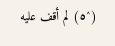(^٥) لم أقف عليه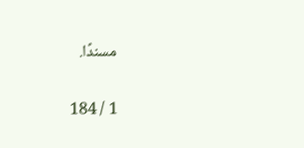مسندًا.

1 / 184